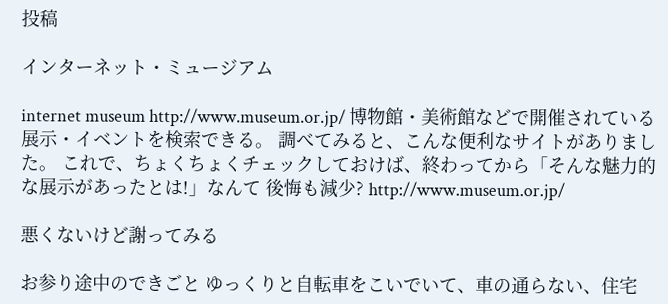投稿

インターネット・ミュージアム

internet museum http://www.museum.or.jp/ 博物館・美術館などで開催されている展示・イベントを検索できる。 調べてみると、こんな便利なサイトがありました。 これで、ちょくちょくチェックしておけば、終わってから「そんな魅力的な展示があったとは!」なんて 後悔も減少? http://www.museum.or.jp/

悪くないけど謝ってみる

お参り途中のできごと ゆっくりと自転車をこいでいて、車の通らない、住宅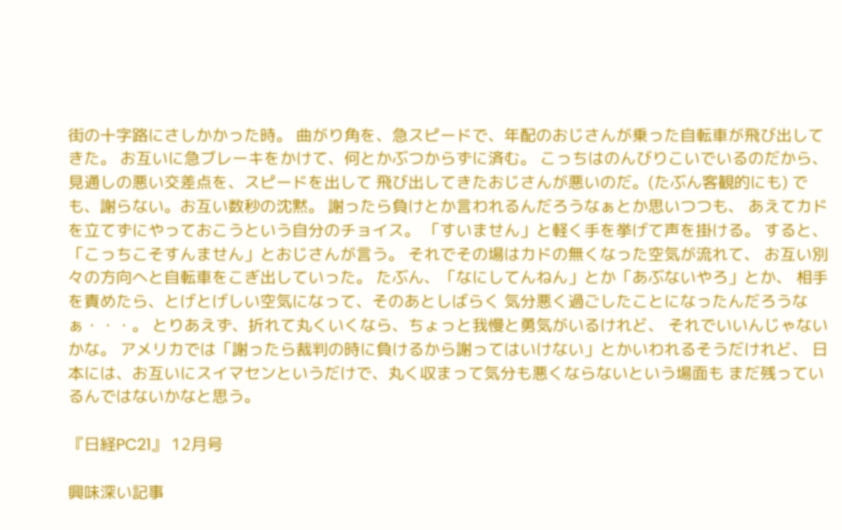街の十字路にさしかかった時。 曲がり角を、急スピードで、年配のおじさんが乗った自転車が飛び出してきた。 お互いに急ブレーキをかけて、何とかぶつからずに済む。 こっちはのんびりこいでいるのだから、見通しの悪い交差点を、スピードを出して 飛び出してきたおじさんが悪いのだ。(たぶん客観的にも) でも、謝らない。お互い数秒の沈黙。 謝ったら負けとか言われるんだろうなぁとか思いつつも、 あえてカドを立てずにやっておこうという自分のチョイス。 「すいません」と軽く手を挙げて声を掛ける。 すると、「こっちこそすんません」とおじさんが言う。 それでその場はカドの無くなった空気が流れて、 お互い別々の方向へと自転車をこぎ出していった。 たぶん、「なにしてんねん」とか「あぶないやろ」とか、 相手を責めたら、とげとげしい空気になって、そのあとしばらく 気分悪く過ごしたことになったんだろうなぁ・・・。 とりあえず、折れて丸くいくなら、ちょっと我慢と勇気がいるけれど、 それでいいんじゃないかな。 アメリカでは「謝ったら裁判の時に負けるから謝ってはいけない」とかいわれるそうだけれど、 日本には、お互いにスイマセンというだけで、丸く収まって気分も悪くならないという場面も まだ残っているんではないかなと思う。

『日経PC21』 12月号

興味深い記事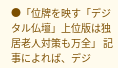●「位牌を映す「デジタル仏壇」上位版は独居老人対策も万全」 記事によれば、デジ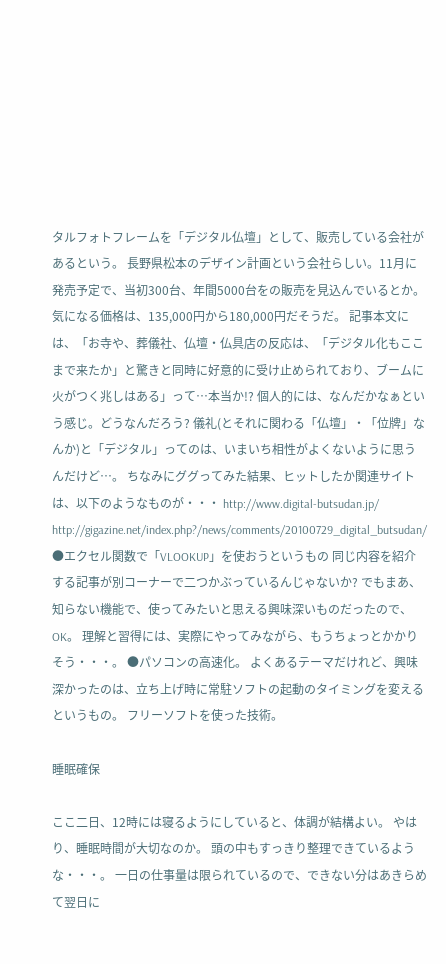タルフォトフレームを「デジタル仏壇」として、販売している会社があるという。 長野県松本のデザイン計画という会社らしい。11月に発売予定で、当初300台、年間5000台をの販売を見込んでいるとか。気になる価格は、135,000円から180,000円だそうだ。 記事本文には、「お寺や、葬儀社、仏壇・仏具店の反応は、「デジタル化もここまで来たか」と驚きと同時に好意的に受け止められており、ブームに火がつく兆しはある」って…本当か!? 個人的には、なんだかなぁという感じ。どうなんだろう? 儀礼(とそれに関わる「仏壇」・「位牌」なんか)と「デジタル」ってのは、いまいち相性がよくないように思うんだけど…。 ちなみにググってみた結果、ヒットしたか関連サイトは、以下のようなものが・・・ http://www.digital-butsudan.jp/ http://gigazine.net/index.php?/news/comments/20100729_digital_butsudan/ ●エクセル関数で「VLOOKUP」を使おうというもの 同じ内容を紹介する記事が別コーナーで二つかぶっているんじゃないか? でもまあ、知らない機能で、使ってみたいと思える興味深いものだったので、OK。 理解と習得には、実際にやってみながら、もうちょっとかかりそう・・・。 ●パソコンの高速化。 よくあるテーマだけれど、興味深かったのは、立ち上げ時に常駐ソフトの起動のタイミングを変えるというもの。 フリーソフトを使った技術。

睡眠確保

ここ二日、12時には寝るようにしていると、体調が結構よい。 やはり、睡眠時間が大切なのか。 頭の中もすっきり整理できているような・・・。 一日の仕事量は限られているので、できない分はあきらめて翌日に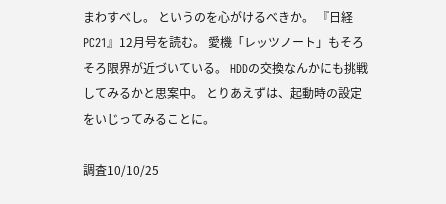まわすべし。 というのを心がけるべきか。 『日経PC21』12月号を読む。 愛機「レッツノート」もそろそろ限界が近づいている。 HDDの交換なんかにも挑戦してみるかと思案中。 とりあえずは、起動時の設定をいじってみることに。

調査10/10/25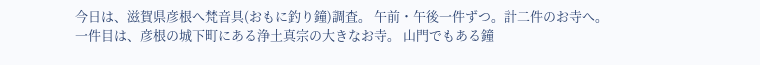今日は、滋賀県彦根へ梵音具(おもに釣り鐘)調査。 午前・午後一件ずつ。計二件のお寺へ。 一件目は、彦根の城下町にある浄土真宗の大きなお寺。 山門でもある鐘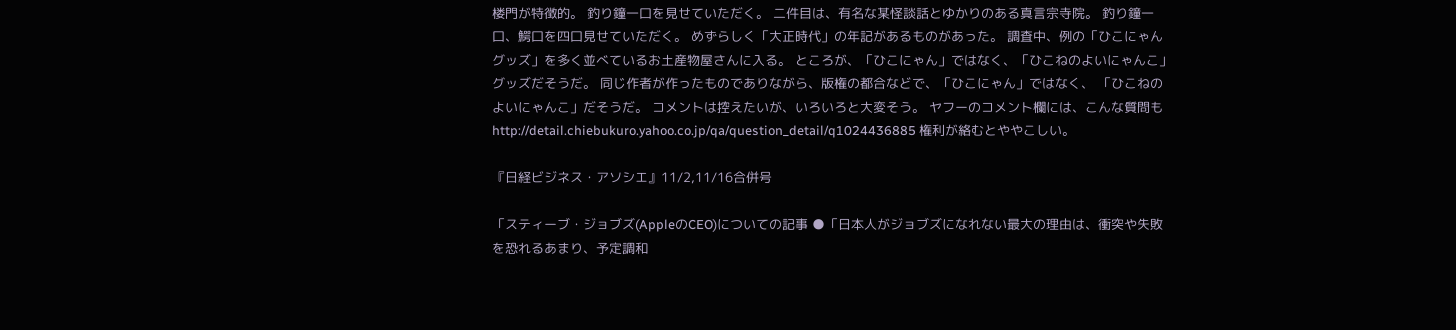楼門が特徴的。 釣り鐘一口を見せていただく。 二件目は、有名な某怪談話とゆかりのある真言宗寺院。 釣り鐘一口、鰐口を四口見せていただく。 めずらしく「大正時代」の年記があるものがあった。 調査中、例の「ひこにゃんグッズ」を多く並べているお土産物屋さんに入る。 ところが、「ひこにゃん」ではなく、「ひこねのよいにゃんこ」グッズだそうだ。 同じ作者が作ったものでありながら、版権の都合などで、「ひこにゃん」ではなく、 「ひこねのよいにゃんこ」だそうだ。 コメントは控えたいが、いろいろと大変そう。 ヤフーのコメント欄には、こんな質問も http://detail.chiebukuro.yahoo.co.jp/qa/question_detail/q1024436885 権利が絡むとややこしい。

『日経ビジネス・アソシエ』11/2,11/16合併号

「スティーブ・ジョブズ(AppleのCEO)についての記事 ●「日本人がジョブズになれない最大の理由は、衝突や失敗を恐れるあまり、予定調和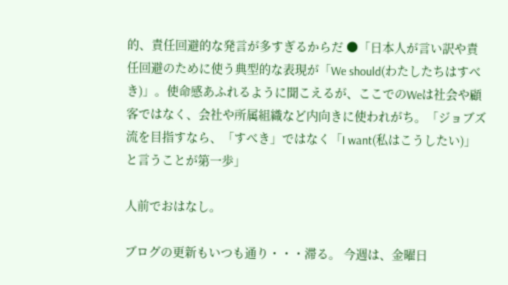的、責任回避的な発言が多すぎるからだ ●「日本人が言い訳や責任回避のために使う典型的な表現が「We should(わたしたちはすべき)」。使命感あふれるように聞こえるが、ここでのWeは社会や顧客ではなく、会社や所属組織など内向きに使われがち。「ジョブズ流を目指すなら、「すべき」ではなく「I want(私はこうしたい)」と言うことが第一歩」

人前でおはなし。

ブログの更新もいつも通り・・・滞る。 今週は、金曜日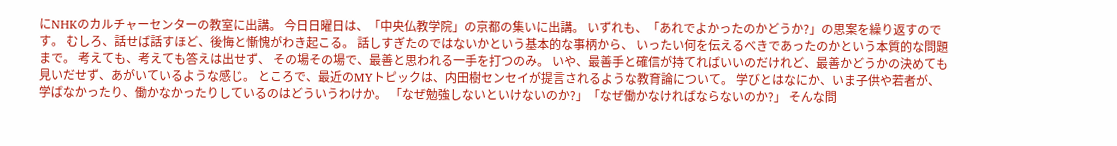にNHKのカルチャーセンターの教室に出講。 今日日曜日は、「中央仏教学院」の京都の集いに出講。 いずれも、「あれでよかったのかどうか?」の思案を繰り返すのです。 むしろ、話せば話すほど、後悔と慚愧がわき起こる。 話しすぎたのではないかという基本的な事柄から、 いったい何を伝えるべきであったのかという本質的な問題まで。 考えても、考えても答えは出せず、 その場その場で、最善と思われる一手を打つのみ。 いや、最善手と確信が持てればいいのだけれど、最善かどうかの決めても見いだせず、あがいているような感じ。 ところで、最近のMYトピックは、内田樹センセイが提言されるような教育論について。 学びとはなにか、いま子供や若者が、学ばなかったり、働かなかったりしているのはどういうわけか。 「なぜ勉強しないといけないのか?」「なぜ働かなければならないのか?」 そんな問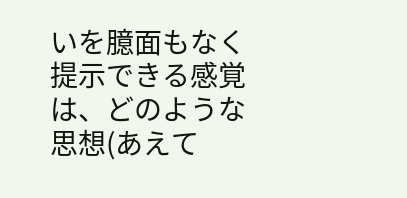いを臆面もなく提示できる感覚は、どのような思想(あえて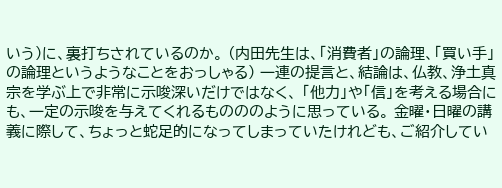いう)に、裏打ちされているのか。 (内田先生は、「消費者」の論理、「買い手」の論理というようなことをおっしゃる) 一連の提言と、結論は、仏教、浄土真宗を学ぶ上で非常に示唆深いだけではなく、 「他力」や「信」を考える場合にも、一定の示唆を与えてくれるものののように思っている。 金曜・日曜の講義に際して、ちょっと蛇足的になってしまっていたけれども、ご紹介してい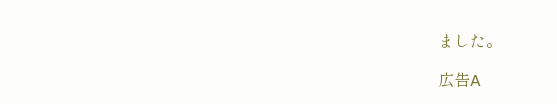ました。

広告A